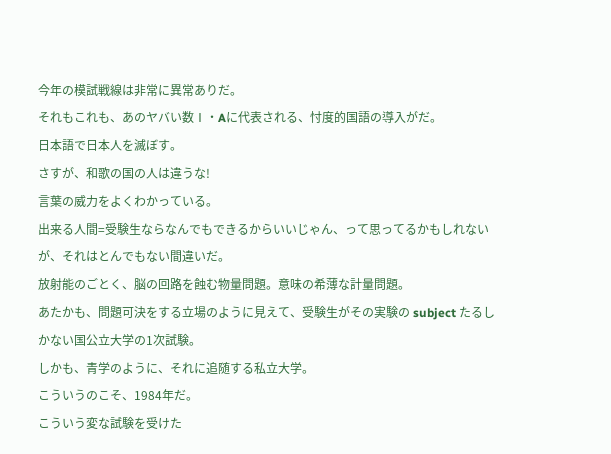今年の模試戦線は非常に異常ありだ。
それもこれも、あのヤバい数Ⅰ・Aに代表される、忖度的国語の導入がだ。
日本語で日本人を滅ぼす。
さすが、和歌の国の人は違うな!
言葉の威力をよくわかっている。
出来る人間=受験生ならなんでもできるからいいじゃん、って思ってるかもしれないが、それはとんでもない間違いだ。
放射能のごとく、脳の回路を蝕む物量問題。意味の希薄な計量問題。
あたかも、問題可決をする立場のように見えて、受験生がその実験の subject たるしかない国公立大学の1次試験。
しかも、青学のように、それに追随する私立大学。
こういうのこそ、1984年だ。
こういう変な試験を受けた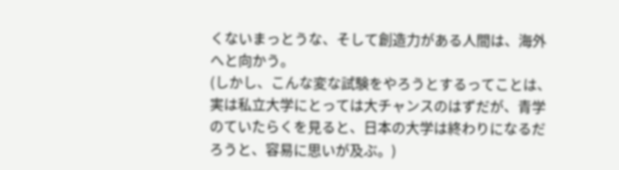くないまっとうな、そして創造力がある人間は、海外へと向かう。
(しかし、こんな変な試験をやろうとするってことは、実は私立大学にとっては大チャンスのはずだが、青学のていたらくを見ると、日本の大学は終わりになるだろうと、容易に思いが及ぶ。)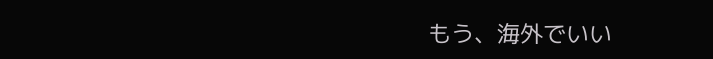もう、海外でいい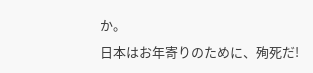か。
日本はお年寄りのために、殉死だ!